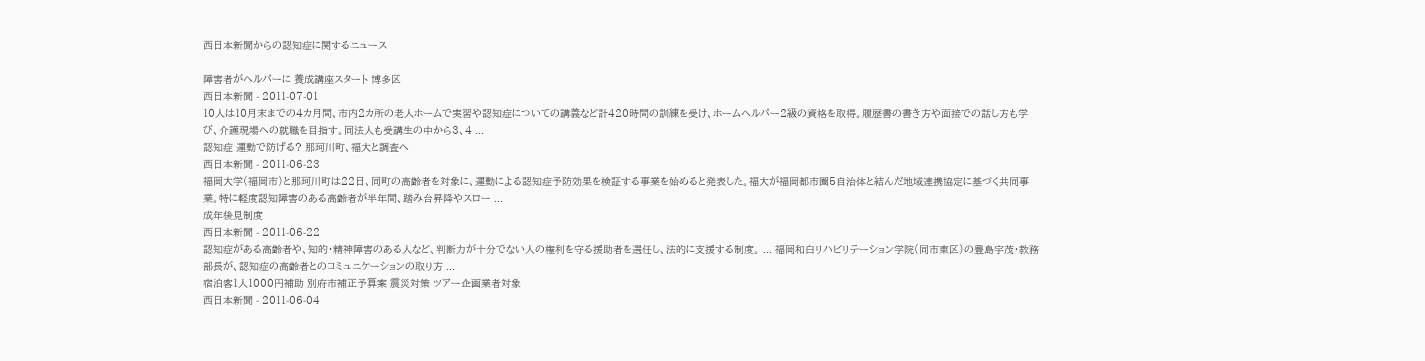西日本新聞からの認知症に関するニュース

障害者がヘルパーに 養成講座スタート 博多区
西日本新聞 - 2011-07-01
10人は10月末までの4カ月間、市内2カ所の老人ホームで実習や認知症についての講義など計420時間の訓練を受け、ホームヘルパー2級の資格を取得。履歴書の書き方や面接での話し方も学び、介護現場への就職を目指す。同法人も受講生の中から3、4 ...
認知症 運動で防げる? 那珂川町、福大と調査へ
西日本新聞 - 2011-06-23
福岡大学(福岡市)と那珂川町は22日、同町の高齢者を対象に、運動による認知症予防効果を検証する事業を始めると発表した。福大が福岡都市圏5自治体と結んだ地域連携協定に基づく共同事業。特に軽度認知障害のある高齢者が半年間、踏み台昇降やスロー ...
成年後見制度
西日本新聞 - 2011-06-22
認知症がある高齢者や、知的・精神障害のある人など、判断力が十分でない人の権利を守る援助者を選任し、法的に支援する制度。 ... 福岡和白リハビリテーション学院(同市東区)の豊島宇茂・教務部長が、認知症の高齢者とのコミュニケーションの取り方 ...
宿泊客1人1000円補助 別府市補正予算案 震災対策 ツアー企画業者対象
西日本新聞 - 2011-06-04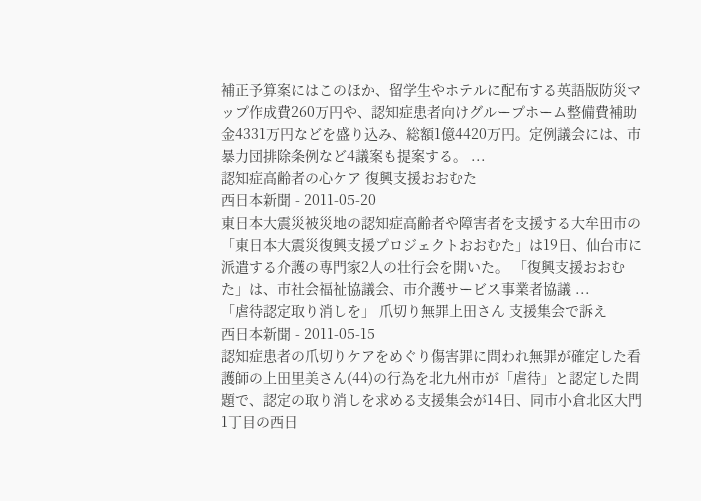補正予算案にはこのほか、留学生やホテルに配布する英語版防災マップ作成費260万円や、認知症患者向けグループホーム整備費補助金4331万円などを盛り込み、総額1億4420万円。定例議会には、市暴力団排除条例など4議案も提案する。 ...
認知症高齢者の心ケア 復興支援おおむた
西日本新聞 - 2011-05-20
東日本大震災被災地の認知症高齢者や障害者を支援する大牟田市の「東日本大震災復興支援プロジェクトおおむた」は19日、仙台市に派遣する介護の専門家2人の壮行会を開いた。 「復興支援おおむた」は、市社会福祉協議会、市介護サービス事業者協議 ...
「虐待認定取り消しを」 爪切り無罪上田さん 支援集会で訴え
西日本新聞 - 2011-05-15
認知症患者の爪切りケアをめぐり傷害罪に問われ無罪が確定した看護師の上田里美さん(44)の行為を北九州市が「虐待」と認定した問題で、認定の取り消しを求める支援集会が14日、同市小倉北区大門1丁目の西日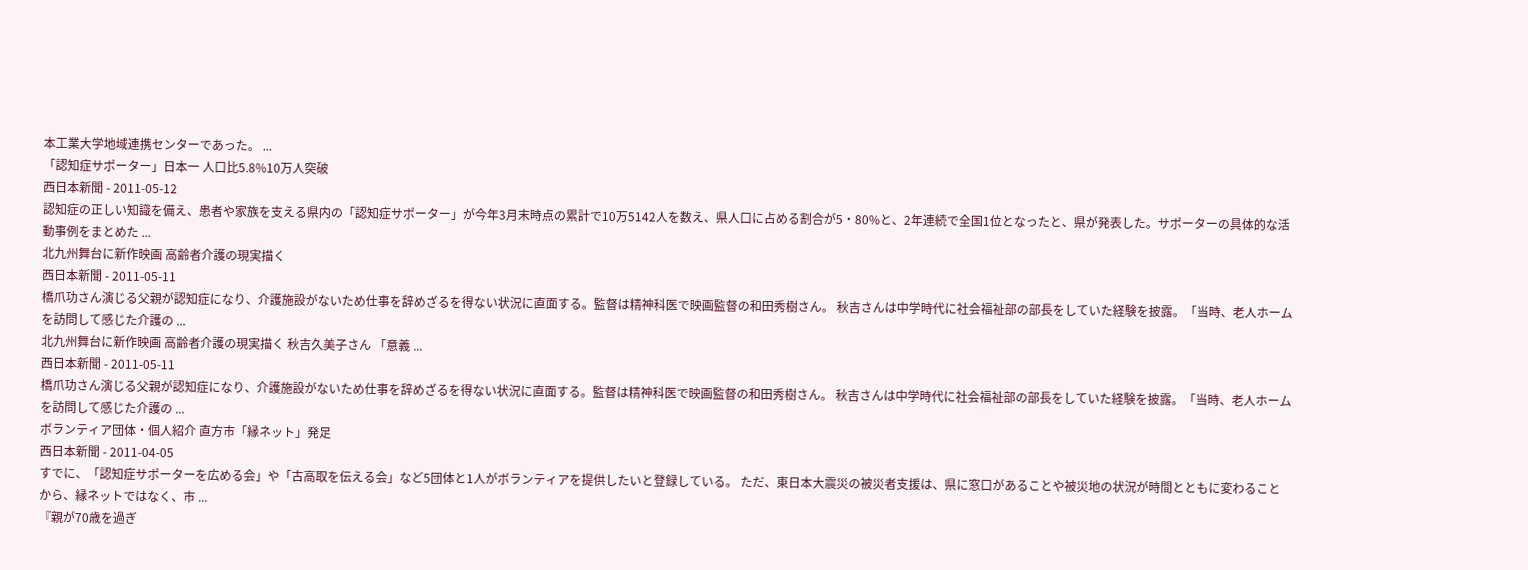本工業大学地域連携センターであった。 ...
「認知症サポーター」日本一 人口比5.8%10万人突破
西日本新聞 - 2011-05-12
認知症の正しい知識を備え、患者や家族を支える県内の「認知症サポーター」が今年3月末時点の累計で10万5142人を数え、県人口に占める割合が5・80%と、2年連続で全国1位となったと、県が発表した。サポーターの具体的な活動事例をまとめた ...
北九州舞台に新作映画 高齢者介護の現実描く
西日本新聞 - 2011-05-11
橋爪功さん演じる父親が認知症になり、介護施設がないため仕事を辞めざるを得ない状況に直面する。監督は精神科医で映画監督の和田秀樹さん。 秋吉さんは中学時代に社会福祉部の部長をしていた経験を披露。「当時、老人ホームを訪問して感じた介護の ...
北九州舞台に新作映画 高齢者介護の現実描く 秋吉久美子さん 「意義 ...
西日本新聞 - 2011-05-11
橋爪功さん演じる父親が認知症になり、介護施設がないため仕事を辞めざるを得ない状況に直面する。監督は精神科医で映画監督の和田秀樹さん。 秋吉さんは中学時代に社会福祉部の部長をしていた経験を披露。「当時、老人ホームを訪問して感じた介護の ...
ボランティア団体・個人紹介 直方市「縁ネット」発足
西日本新聞 - 2011-04-05
すでに、「認知症サポーターを広める会」や「古高取を伝える会」など5団体と1人がボランティアを提供したいと登録している。 ただ、東日本大震災の被災者支援は、県に窓口があることや被災地の状況が時間とともに変わることから、縁ネットではなく、市 ...
『親が70歳を過ぎ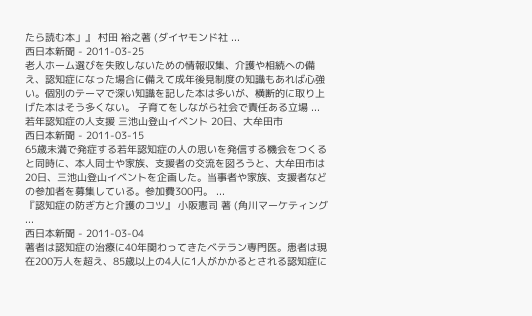たら読む本」』 村田 裕之著 (ダイヤモンド社 ...
西日本新聞 - 2011-03-25
老人ホーム選びを失敗しないための情報収集、介護や相続への備え、認知症になった場合に備えて成年後見制度の知識もあれば心強い。個別のテーマで深い知識を記した本は多いが、横断的に取り上げた本はそう多くない。 子育てをしながら社会で責任ある立場 ...
若年認知症の人支援 三池山登山イベント 20日、大牟田市
西日本新聞 - 2011-03-15
65歳未満で発症する若年認知症の人の思いを発信する機会をつくると同時に、本人同士や家族、支援者の交流を図ろうと、大牟田市は20日、三池山登山イベントを企画した。当事者や家族、支援者などの参加者を募集している。参加費300円。 ...
『認知症の防ぎ方と介護のコツ』 小阪憲司 著 (角川マーケティング ...
西日本新聞 - 2011-03-04
著者は認知症の治療に40年関わってきたベテラン専門医。患者は現在200万人を超え、85歳以上の4人に1人がかかるとされる認知症に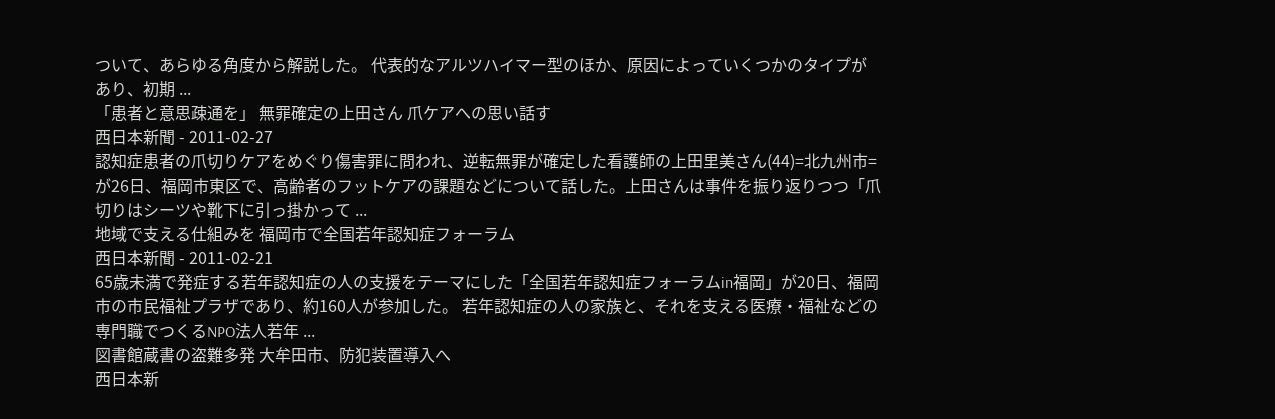ついて、あらゆる角度から解説した。 代表的なアルツハイマー型のほか、原因によっていくつかのタイプがあり、初期 ...
「患者と意思疎通を」 無罪確定の上田さん 爪ケアへの思い話す
西日本新聞 - 2011-02-27
認知症患者の爪切りケアをめぐり傷害罪に問われ、逆転無罪が確定した看護師の上田里美さん(44)=北九州市=が26日、福岡市東区で、高齢者のフットケアの課題などについて話した。上田さんは事件を振り返りつつ「爪切りはシーツや靴下に引っ掛かって ...
地域で支える仕組みを 福岡市で全国若年認知症フォーラム
西日本新聞 - 2011-02-21
65歳未満で発症する若年認知症の人の支援をテーマにした「全国若年認知症フォーラムin福岡」が20日、福岡市の市民福祉プラザであり、約160人が参加した。 若年認知症の人の家族と、それを支える医療・福祉などの専門職でつくるNPO法人若年 ...
図書館蔵書の盗難多発 大牟田市、防犯装置導入へ
西日本新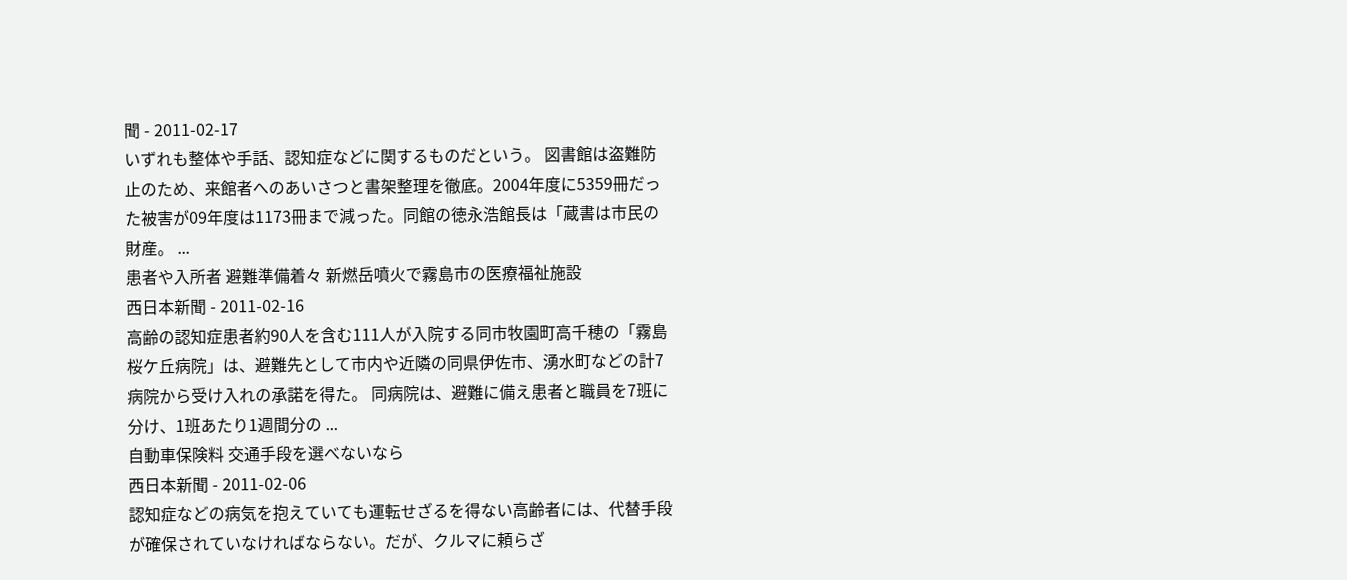聞 - 2011-02-17
いずれも整体や手話、認知症などに関するものだという。 図書館は盗難防止のため、来館者へのあいさつと書架整理を徹底。2004年度に5359冊だった被害が09年度は1173冊まで減った。同館の徳永浩館長は「蔵書は市民の財産。 ...
患者や入所者 避難準備着々 新燃岳噴火で霧島市の医療福祉施設
西日本新聞 - 2011-02-16
高齢の認知症患者約90人を含む111人が入院する同市牧園町高千穂の「霧島桜ケ丘病院」は、避難先として市内や近隣の同県伊佐市、湧水町などの計7病院から受け入れの承諾を得た。 同病院は、避難に備え患者と職員を7班に分け、1班あたり1週間分の ...
自動車保険料 交通手段を選べないなら
西日本新聞 - 2011-02-06
認知症などの病気を抱えていても運転せざるを得ない高齢者には、代替手段が確保されていなければならない。だが、クルマに頼らざ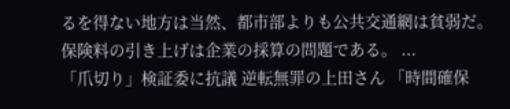るを得ない地方は当然、都市部よりも公共交通網は貧弱だ。 保険料の引き上げは企業の採算の問題である。 ...
「爪切り」検証委に抗議 逆転無罪の上田さん 「時間確保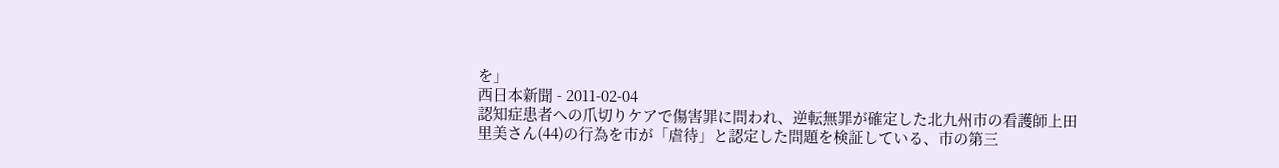を」
西日本新聞 - 2011-02-04
認知症患者への爪切りケアで傷害罪に問われ、逆転無罪が確定した北九州市の看護師上田里美さん(44)の行為を市が「虐待」と認定した問題を検証している、市の第三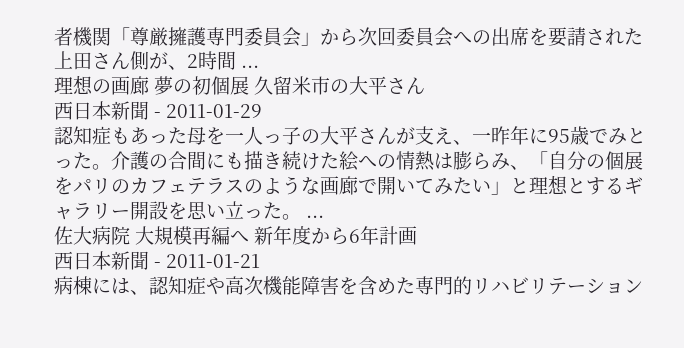者機関「尊厳擁護専門委員会」から次回委員会への出席を要請された上田さん側が、2時間 ...
理想の画廊 夢の初個展 久留米市の大平さん
西日本新聞 - 2011-01-29
認知症もあった母を一人っ子の大平さんが支え、一昨年に95歳でみとった。介護の合間にも描き続けた絵への情熱は膨らみ、「自分の個展をパリのカフェテラスのような画廊で開いてみたい」と理想とするギャラリー開設を思い立った。 ...
佐大病院 大規模再編へ 新年度から6年計画
西日本新聞 - 2011-01-21
病棟には、認知症や高次機能障害を含めた専門的リハビリテーション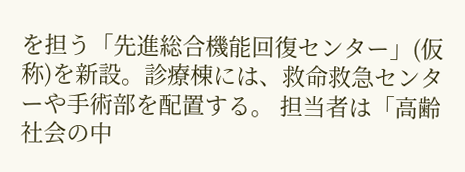を担う「先進総合機能回復センター」(仮称)を新設。診療棟には、救命救急センターや手術部を配置する。 担当者は「高齢社会の中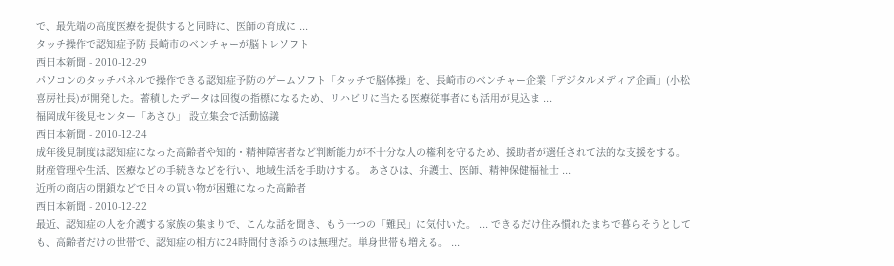で、最先端の高度医療を提供すると同時に、医師の育成に ...
タッチ操作で認知症予防 長崎市のベンチャーが脳トレソフト
西日本新聞 - 2010-12-29
パソコンのタッチパネルで操作できる認知症予防のゲームソフト「タッチで脳体操」を、長崎市のベンチャー企業「デジタルメディア企画」(小松喜房社長)が開発した。蓄積したデータは回復の指標になるため、リハビリに当たる医療従事者にも活用が見込ま ...
福岡成年後見センター「あさひ」 設立集会で活動協議
西日本新聞 - 2010-12-24
成年後見制度は認知症になった高齢者や知的・精神障害者など判断能力が不十分な人の権利を守るため、援助者が選任されて法的な支援をする。財産管理や生活、医療などの手続きなどを行い、地域生活を手助けする。 あさひは、弁護士、医師、精神保健福祉士 ...
近所の商店の閉鎖などで日々の買い物が困難になった高齢者
西日本新聞 - 2010-12-22
最近、認知症の人を介護する家族の集まりで、こんな話を聞き、もう一つの「難民」に気付いた。 ... できるだけ住み慣れたまちで暮らそうとしても、高齢者だけの世帯で、認知症の相方に24時間付き添うのは無理だ。単身世帯も増える。 ...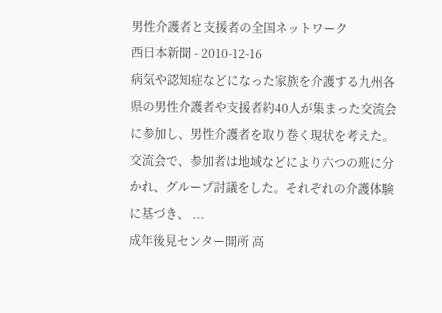男性介護者と支援者の全国ネットワーク
西日本新聞 - 2010-12-16
病気や認知症などになった家族を介護する九州各県の男性介護者や支援者約40人が集まった交流会に参加し、男性介護者を取り巻く現状を考えた。 交流会で、参加者は地域などにより六つの班に分かれ、グループ討議をした。それぞれの介護体験に基づき、 ...
成年後見センター開所 高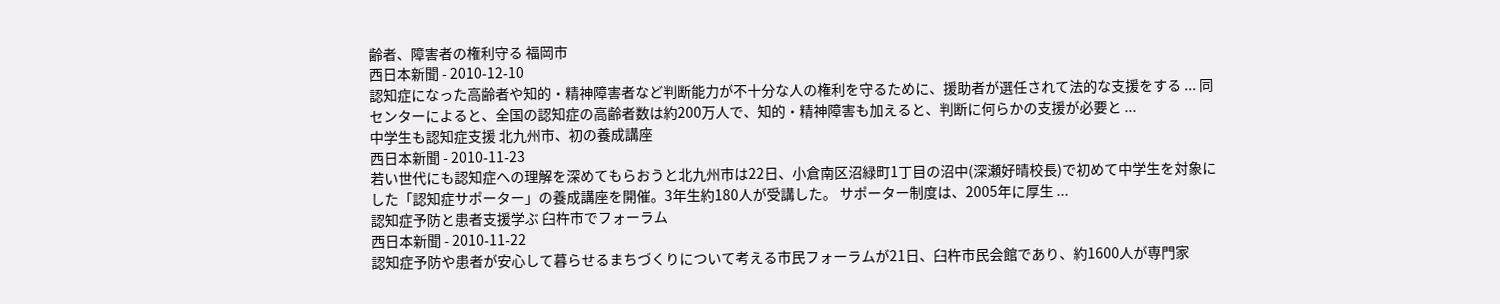齢者、障害者の権利守る 福岡市
西日本新聞 - 2010-12-10
認知症になった高齢者や知的・精神障害者など判断能力が不十分な人の権利を守るために、援助者が選任されて法的な支援をする ... 同センターによると、全国の認知症の高齢者数は約200万人で、知的・精神障害も加えると、判断に何らかの支援が必要と ...
中学生も認知症支援 北九州市、初の養成講座
西日本新聞 - 2010-11-23
若い世代にも認知症への理解を深めてもらおうと北九州市は22日、小倉南区沼緑町1丁目の沼中(深瀬好晴校長)で初めて中学生を対象にした「認知症サポーター」の養成講座を開催。3年生約180人が受講した。 サポーター制度は、2005年に厚生 ...
認知症予防と患者支援学ぶ 臼杵市でフォーラム
西日本新聞 - 2010-11-22
認知症予防や患者が安心して暮らせるまちづくりについて考える市民フォーラムが21日、臼杵市民会館であり、約1600人が専門家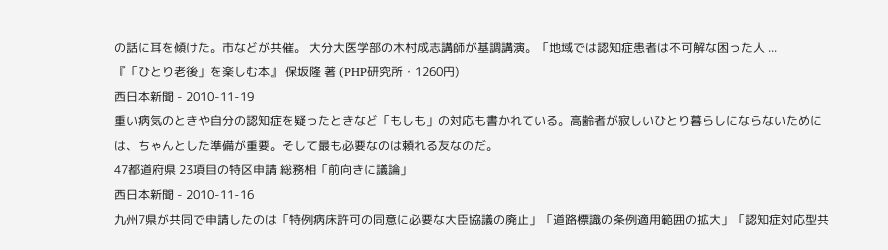の話に耳を傾けた。市などが共催。 大分大医学部の木村成志講師が基調講演。「地域では認知症患者は不可解な困った人 ...
『「ひとり老後」を楽しむ本』 保坂隆 著 (PHP研究所・1260円)
西日本新聞 - 2010-11-19
重い病気のときや自分の認知症を疑ったときなど「もしも」の対応も書かれている。高齢者が寂しいひとり暮らしにならないためには、ちゃんとした準備が重要。そして最も必要なのは頼れる友なのだ。
47都道府県 23項目の特区申請 総務相「前向きに議論」
西日本新聞 - 2010-11-16
九州7県が共同で申請したのは「特例病床許可の同意に必要な大臣協議の廃止」「道路標識の条例適用範囲の拡大」「認知症対応型共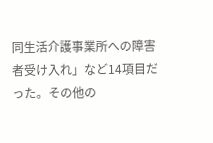同生活介護事業所への障害者受け入れ」など14項目だった。その他の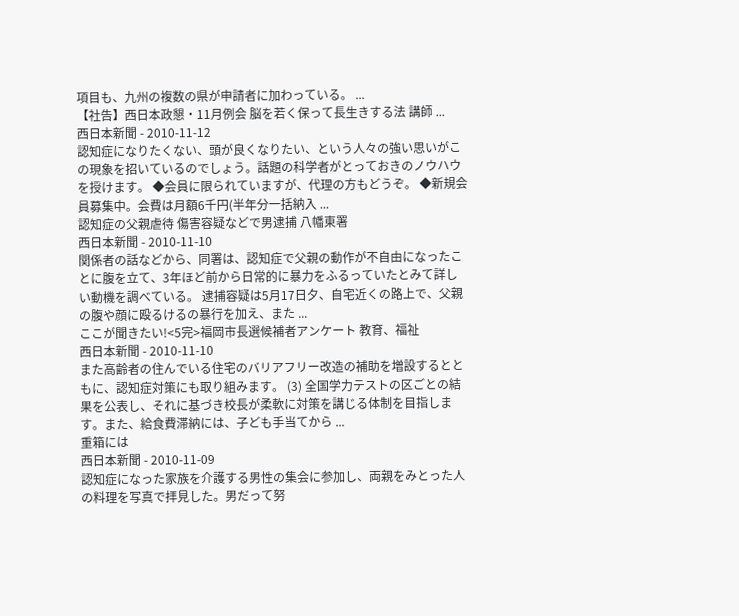項目も、九州の複数の県が申請者に加わっている。 ...
【社告】西日本政懇・11月例会 脳を若く保って長生きする法 講師 ...
西日本新聞 - 2010-11-12
認知症になりたくない、頭が良くなりたい、という人々の強い思いがこの現象を招いているのでしょう。話題の科学者がとっておきのノウハウを授けます。 ◆会員に限られていますが、代理の方もどうぞ。 ◆新規会員募集中。会費は月額6千円(半年分一括納入 ...
認知症の父親虐待 傷害容疑などで男逮捕 八幡東署
西日本新聞 - 2010-11-10
関係者の話などから、同署は、認知症で父親の動作が不自由になったことに腹を立て、3年ほど前から日常的に暴力をふるっていたとみて詳しい動機を調べている。 逮捕容疑は5月17日夕、自宅近くの路上で、父親の腹や顔に殴るけるの暴行を加え、また ...
ここが聞きたい!<5完>福岡市長選候補者アンケート 教育、福祉
西日本新聞 - 2010-11-10
また高齢者の住んでいる住宅のバリアフリー改造の補助を増設するとともに、認知症対策にも取り組みます。 (3) 全国学力テストの区ごとの結果を公表し、それに基づき校長が柔軟に対策を講じる体制を目指します。また、給食費滞納には、子ども手当てから ...
重箱には
西日本新聞 - 2010-11-09
認知症になった家族を介護する男性の集会に参加し、両親をみとった人の料理を写真で拝見した。男だって努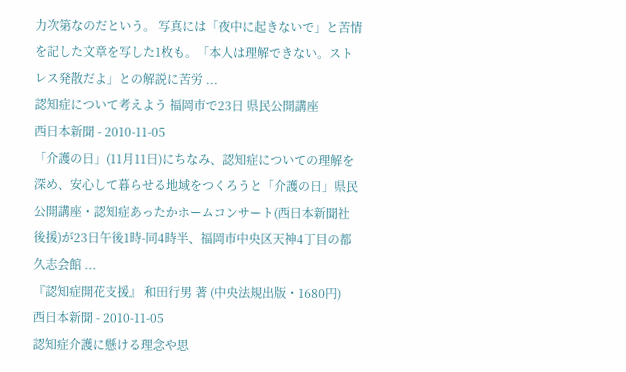力次第なのだという。 写真には「夜中に起きないで」と苦情を記した文章を写した1枚も。「本人は理解できない。ストレス発散だよ」との解説に苦労 ...
認知症について考えよう 福岡市で23日 県民公開講座
西日本新聞 - 2010-11-05
「介護の日」(11月11日)にちなみ、認知症についての理解を深め、安心して暮らせる地域をつくろうと「介護の日」県民公開講座・認知症あったかホームコンサート(西日本新聞社後援)が23日午後1時-同4時半、福岡市中央区天神4丁目の都久志会館 ...
『認知症開花支援』 和田行男 著 (中央法規出版・1680円)
西日本新聞 - 2010-11-05
認知症介護に懸ける理念や思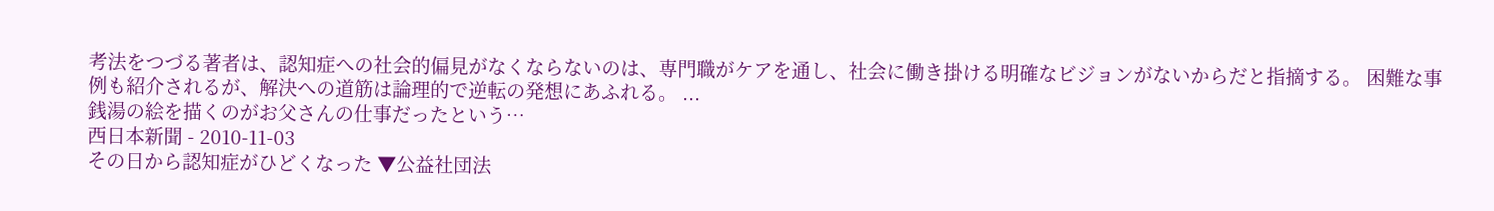考法をつづる著者は、認知症への社会的偏見がなくならないのは、専門職がケアを通し、社会に働き掛ける明確なビジョンがないからだと指摘する。 困難な事例も紹介されるが、解決への道筋は論理的で逆転の発想にあふれる。 ...
銭湯の絵を描くのがお父さんの仕事だったという…
西日本新聞 - 2010-11-03
その日から認知症がひどくなった ▼公益社団法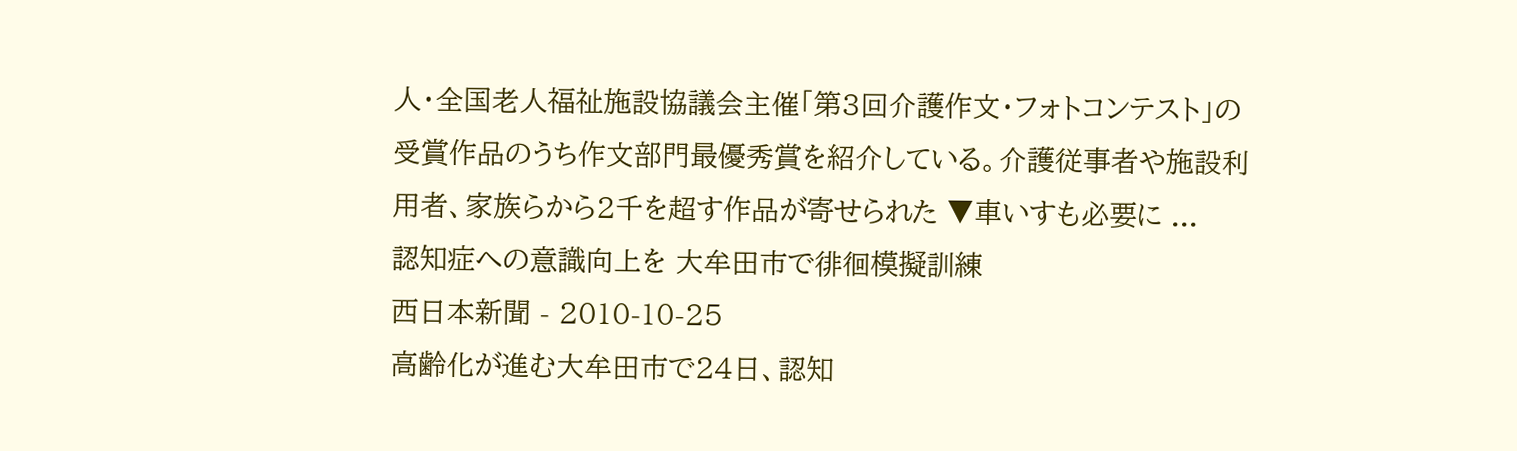人・全国老人福祉施設協議会主催「第3回介護作文・フォトコンテスト」の受賞作品のうち作文部門最優秀賞を紹介している。介護従事者や施設利用者、家族らから2千を超す作品が寄せられた ▼車いすも必要に ...
認知症への意識向上を 大牟田市で徘徊模擬訓練
西日本新聞 - 2010-10-25
高齢化が進む大牟田市で24日、認知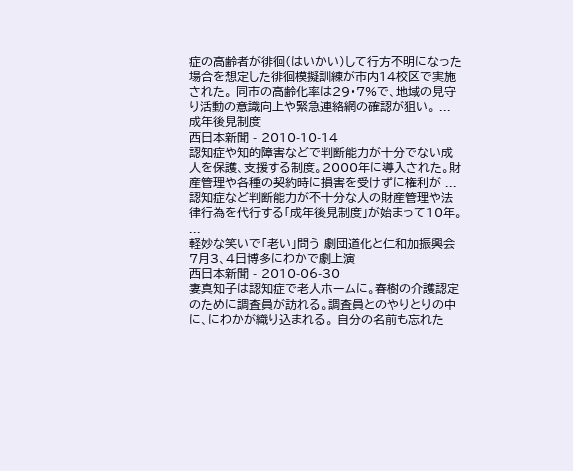症の高齢者が徘徊(はいかい)して行方不明になった場合を想定した徘徊模擬訓練が市内14校区で実施された。 同市の高齢化率は29・7%で、地域の見守り活動の意識向上や緊急連絡網の確認が狙い。 ...
成年後見制度
西日本新聞 - 2010-10-14
認知症や知的障害などで判断能力が十分でない成人を保護、支援する制度。2000年に導入された。財産管理や各種の契約時に損害を受けずに権利が ... 認知症など判断能力が不十分な人の財産管理や法律行為を代行する「成年後見制度」が始まって10年。 ...
軽妙な笑いで「老い」問う 劇団道化と仁和加振興会 7月3、4日博多にわかで劇上演
西日本新聞 - 2010-06-30
妻真知子は認知症で老人ホームに。春樹の介護認定のために調査員が訪れる。調査員とのやりとりの中に、にわかが織り込まれる。 自分の名前も忘れた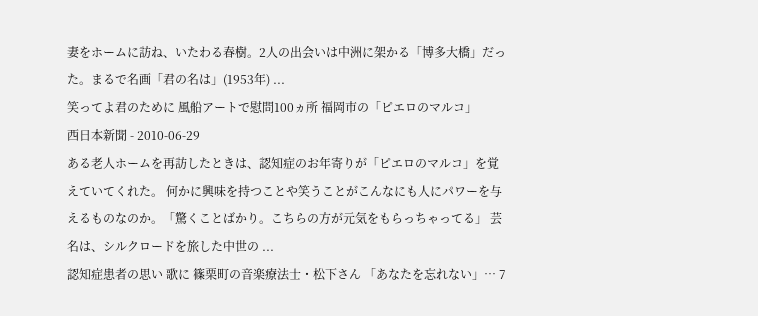妻をホームに訪ね、いたわる春樹。2人の出会いは中洲に架かる「博多大橋」だった。まるで名画「君の名は」(1953年) ...
笑ってよ君のために 風船アートで慰問100ヵ所 福岡市の「ピエロのマルコ」
西日本新聞 - 2010-06-29
ある老人ホームを再訪したときは、認知症のお年寄りが「ピエロのマルコ」を覚えていてくれた。 何かに興味を持つことや笑うことがこんなにも人にパワーを与えるものなのか。「驚くことばかり。こちらの方が元気をもらっちゃってる」 芸名は、シルクロードを旅した中世の ...
認知症患者の思い 歌に 篠栗町の音楽療法士・松下さん 「あなたを忘れない」… 7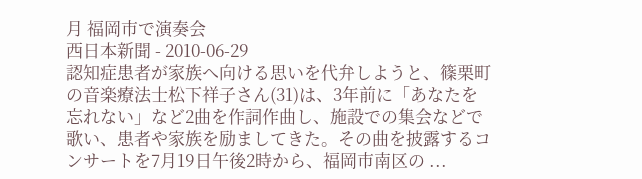月 福岡市で演奏会
西日本新聞 - 2010-06-29
認知症患者が家族へ向ける思いを代弁しようと、篠栗町の音楽療法士松下祥子さん(31)は、3年前に「あなたを忘れない」など2曲を作詞作曲し、施設での集会などで歌い、患者や家族を励ましてきた。その曲を披露するコンサートを7月19日午後2時から、福岡市南区の ...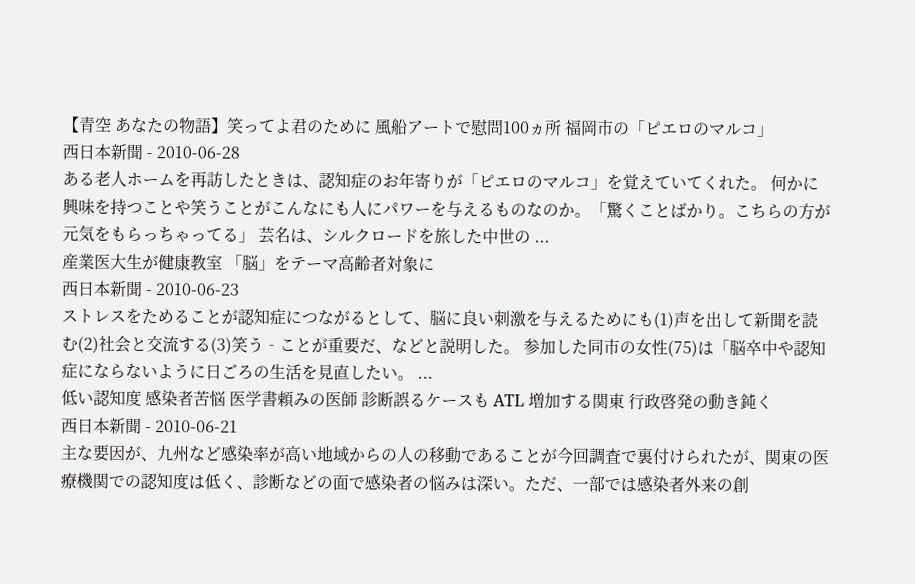【青空 あなたの物語】笑ってよ君のために 風船アートで慰問100ヵ所 福岡市の「ピエロのマルコ」
西日本新聞 - 2010-06-28
ある老人ホームを再訪したときは、認知症のお年寄りが「ピエロのマルコ」を覚えていてくれた。 何かに興味を持つことや笑うことがこんなにも人にパワーを与えるものなのか。「驚くことばかり。こちらの方が元気をもらっちゃってる」 芸名は、シルクロードを旅した中世の ...
産業医大生が健康教室 「脳」をテーマ高齢者対象に
西日本新聞 - 2010-06-23
ストレスをためることが認知症につながるとして、脳に良い刺激を与えるためにも(1)声を出して新聞を読む(2)社会と交流する(3)笑う‐ことが重要だ、などと説明した。 参加した同市の女性(75)は「脳卒中や認知症にならないように日ごろの生活を見直したい。 ...
低い認知度 感染者苦悩 医学書頼みの医師 診断誤るケースも ATL 増加する関東 行政啓発の動き鈍く
西日本新聞 - 2010-06-21
主な要因が、九州など感染率が高い地域からの人の移動であることが今回調査で裏付けられたが、関東の医療機関での認知度は低く、診断などの面で感染者の悩みは深い。ただ、一部では感染者外来の創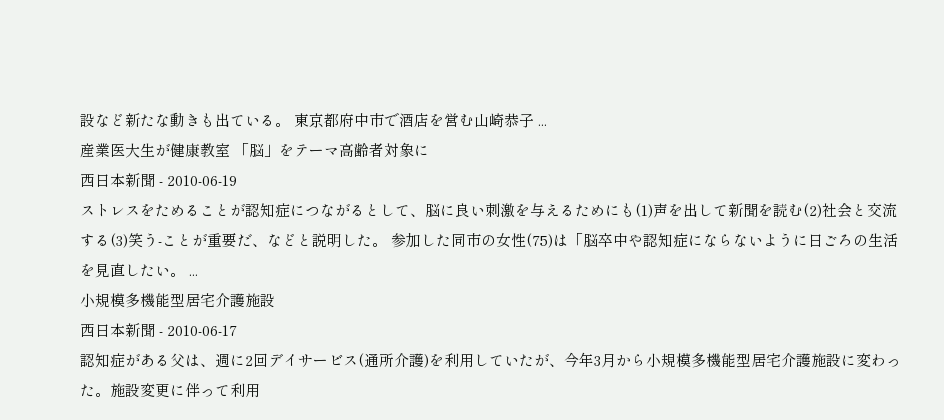設など新たな動きも出ている。 東京都府中市で酒店を営む山崎恭子 ...
産業医大生が健康教室 「脳」をテーマ高齢者対象に
西日本新聞 - 2010-06-19
ストレスをためることが認知症につながるとして、脳に良い刺激を与えるためにも(1)声を出して新聞を読む(2)社会と交流する(3)笑う‐ことが重要だ、などと説明した。 参加した同市の女性(75)は「脳卒中や認知症にならないように日ごろの生活を見直したい。 ...
小規模多機能型居宅介護施設
西日本新聞 - 2010-06-17
認知症がある父は、週に2回デイサービス(通所介護)を利用していたが、今年3月から小規模多機能型居宅介護施設に変わった。施設変更に伴って利用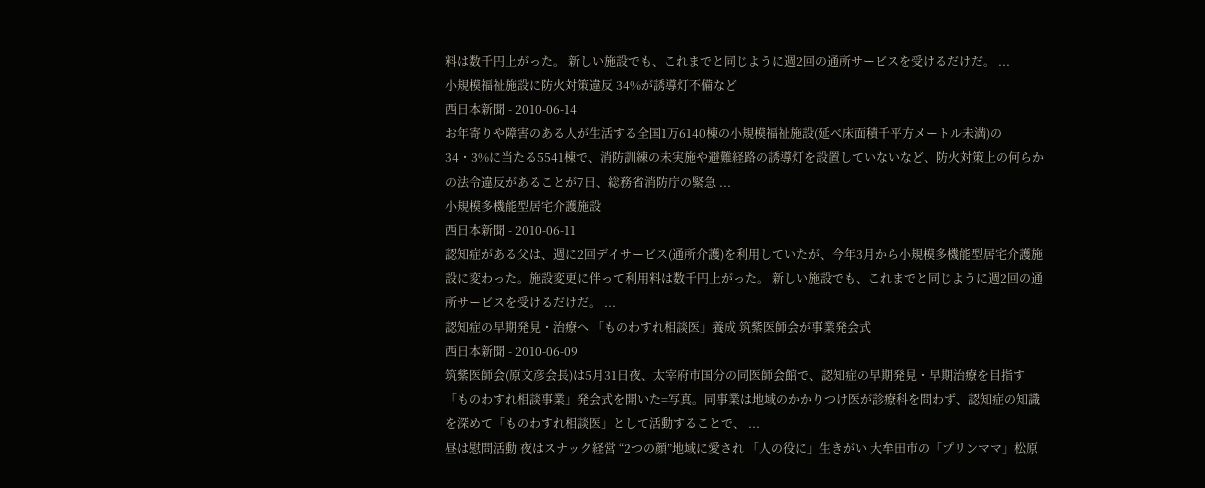料は数千円上がった。 新しい施設でも、これまでと同じように週2回の通所サービスを受けるだけだ。 ...
小規模福祉施設に防火対策違反 34%が誘導灯不備など
西日本新聞 - 2010-06-14
お年寄りや障害のある人が生活する全国1万6140棟の小規模福祉施設(延べ床面積千平方メートル未満)の34・3%に当たる5541棟で、消防訓練の未実施や避難経路の誘導灯を設置していないなど、防火対策上の何らかの法令違反があることが7日、総務省消防庁の緊急 ...
小規模多機能型居宅介護施設
西日本新聞 - 2010-06-11
認知症がある父は、週に2回デイサービス(通所介護)を利用していたが、今年3月から小規模多機能型居宅介護施設に変わった。施設変更に伴って利用料は数千円上がった。 新しい施設でも、これまでと同じように週2回の通所サービスを受けるだけだ。 ...
認知症の早期発見・治療へ 「ものわすれ相談医」養成 筑紫医師会が事業発会式
西日本新聞 - 2010-06-09
筑紫医師会(原文彦会長)は5月31日夜、太宰府市国分の同医師会館で、認知症の早期発見・早期治療を目指す「ものわすれ相談事業」発会式を開いた=写真。同事業は地域のかかりつけ医が診療科を問わず、認知症の知識を深めて「ものわすれ相談医」として活動することで、 ...
昼は慰問活動 夜はスナック経営 “2つの顔”地域に愛され 「人の役に」生きがい 大牟田市の「プリンママ」松原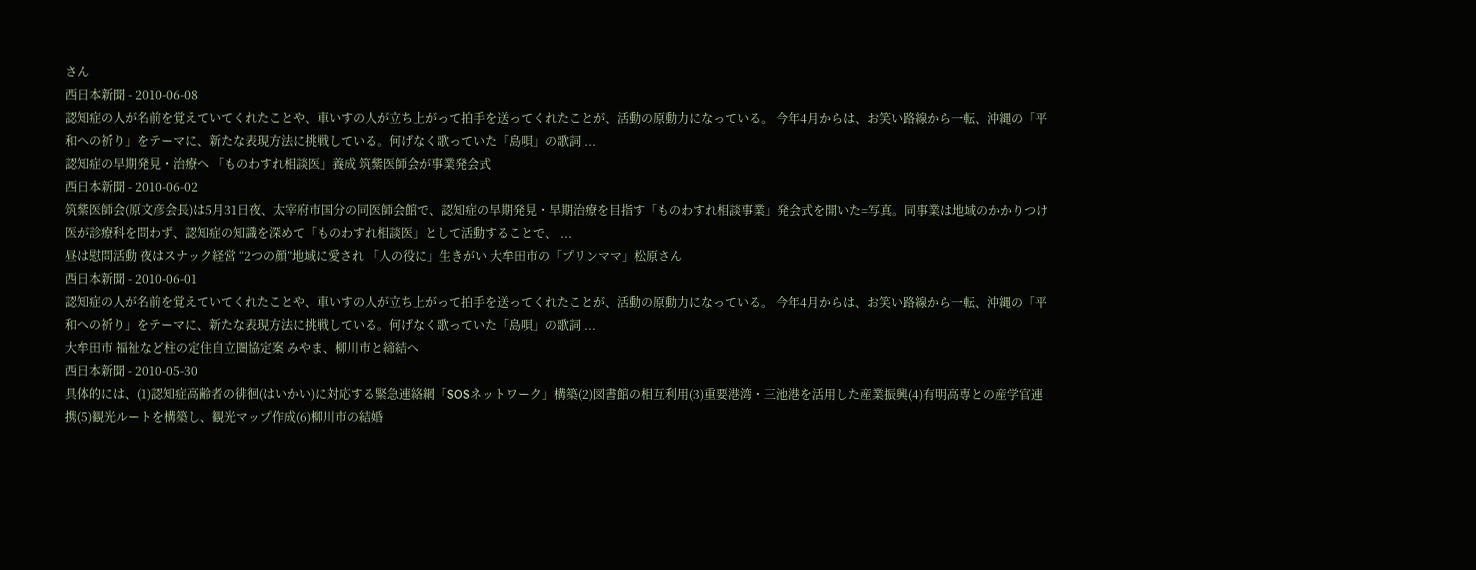さん
西日本新聞 - 2010-06-08
認知症の人が名前を覚えていてくれたことや、車いすの人が立ち上がって拍手を送ってくれたことが、活動の原動力になっている。 今年4月からは、お笑い路線から一転、沖縄の「平和への祈り」をテーマに、新たな表現方法に挑戦している。何げなく歌っていた「島唄」の歌詞 ...
認知症の早期発見・治療へ 「ものわすれ相談医」養成 筑紫医師会が事業発会式
西日本新聞 - 2010-06-02
筑紫医師会(原文彦会長)は5月31日夜、太宰府市国分の同医師会館で、認知症の早期発見・早期治療を目指す「ものわすれ相談事業」発会式を開いた=写真。同事業は地域のかかりつけ医が診療科を問わず、認知症の知識を深めて「ものわすれ相談医」として活動することで、 ...
昼は慰問活動 夜はスナック経営 “2つの顔”地域に愛され 「人の役に」生きがい 大牟田市の「プリンママ」松原さん
西日本新聞 - 2010-06-01
認知症の人が名前を覚えていてくれたことや、車いすの人が立ち上がって拍手を送ってくれたことが、活動の原動力になっている。 今年4月からは、お笑い路線から一転、沖縄の「平和への祈り」をテーマに、新たな表現方法に挑戦している。何げなく歌っていた「島唄」の歌詞 ...
大牟田市 福祉など柱の定住自立圏協定案 みやま、柳川市と締結へ
西日本新聞 - 2010-05-30
具体的には、(1)認知症高齢者の徘徊(はいかい)に対応する緊急連絡網「SOSネットワーク」構築(2)図書館の相互利用(3)重要港湾・三池港を活用した産業振興(4)有明高専との産学官連携(5)観光ルートを構築し、観光マップ作成(6)柳川市の結婚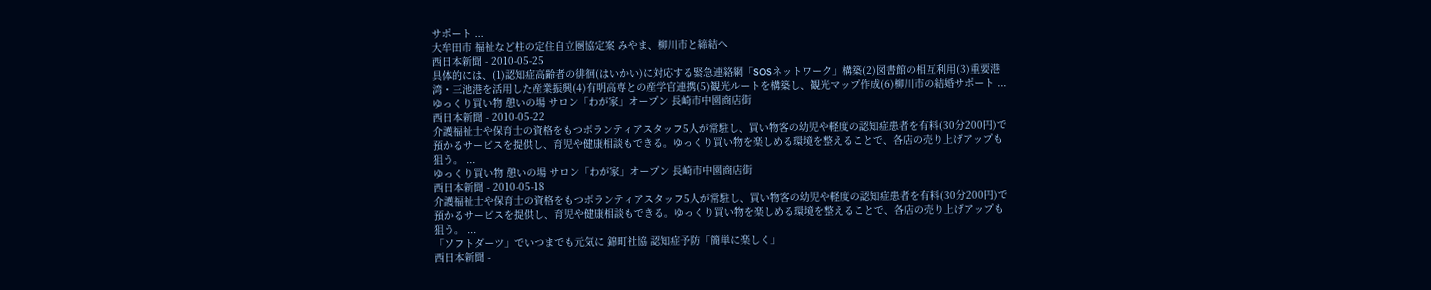サポート ...
大牟田市 福祉など柱の定住自立圏協定案 みやま、柳川市と締結へ
西日本新聞 - 2010-05-25
具体的には、(1)認知症高齢者の徘徊(はいかい)に対応する緊急連絡網「SOSネットワーク」構築(2)図書館の相互利用(3)重要港湾・三池港を活用した産業振興(4)有明高専との産学官連携(5)観光ルートを構築し、観光マップ作成(6)柳川市の結婚サポート ...
ゆっくり買い物 憩いの場 サロン「わが家」オープン 長崎市中園商店街
西日本新聞 - 2010-05-22
介護福祉士や保育士の資格をもつボランティアスタッフ5人が常駐し、買い物客の幼児や軽度の認知症患者を有料(30分200円)で預かるサービスを提供し、育児や健康相談もできる。ゆっくり買い物を楽しめる環境を整えることで、各店の売り上げアップも狙う。 ...
ゆっくり買い物 憩いの場 サロン「わが家」オープン 長崎市中園商店街
西日本新聞 - 2010-05-18
介護福祉士や保育士の資格をもつボランティアスタッフ5人が常駐し、買い物客の幼児や軽度の認知症患者を有料(30分200円)で預かるサービスを提供し、育児や健康相談もできる。ゆっくり買い物を楽しめる環境を整えることで、各店の売り上げアップも狙う。 ...
「ソフトダーツ」でいつまでも元気に 錦町社協 認知症予防「簡単に楽しく」
西日本新聞 -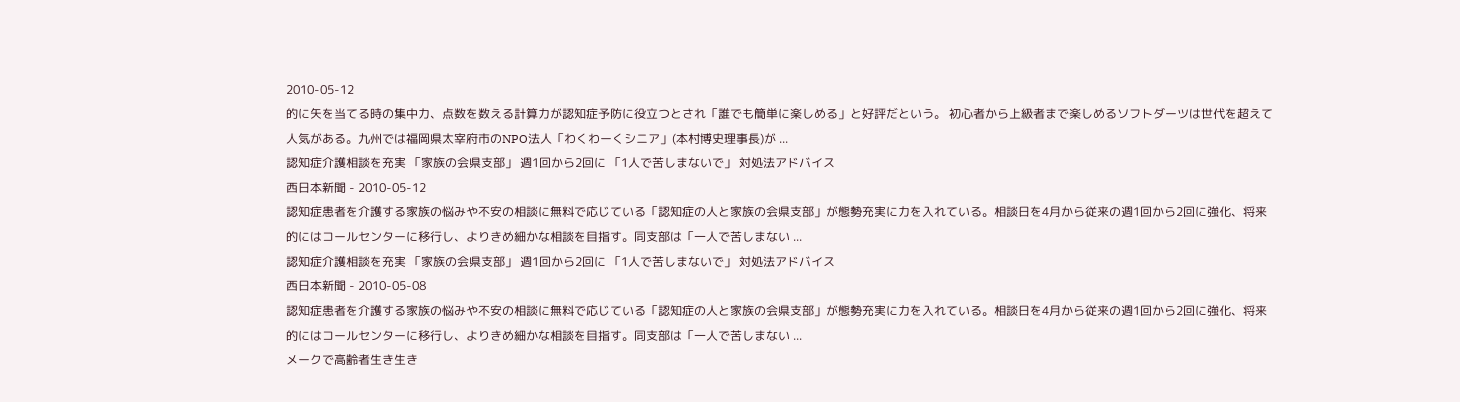2010-05-12
的に矢を当てる時の集中力、点数を数える計算力が認知症予防に役立つとされ「誰でも簡単に楽しめる」と好評だという。 初心者から上級者まで楽しめるソフトダーツは世代を超えて人気がある。九州では福岡県太宰府市のNPO法人「わくわーくシニア」(本村博史理事長)が ...
認知症介護相談を充実 「家族の会県支部」 週1回から2回に 「1人で苦しまないで」 対処法アドバイス
西日本新聞 - 2010-05-12
認知症患者を介護する家族の悩みや不安の相談に無料で応じている「認知症の人と家族の会県支部」が態勢充実に力を入れている。相談日を4月から従来の週1回から2回に強化、将来的にはコールセンターに移行し、よりきめ細かな相談を目指す。同支部は「一人で苦しまない ...
認知症介護相談を充実 「家族の会県支部」 週1回から2回に 「1人で苦しまないで」 対処法アドバイス
西日本新聞 - 2010-05-08
認知症患者を介護する家族の悩みや不安の相談に無料で応じている「認知症の人と家族の会県支部」が態勢充実に力を入れている。相談日を4月から従来の週1回から2回に強化、将来的にはコールセンターに移行し、よりきめ細かな相談を目指す。同支部は「一人で苦しまない ...
メークで高齢者生き生き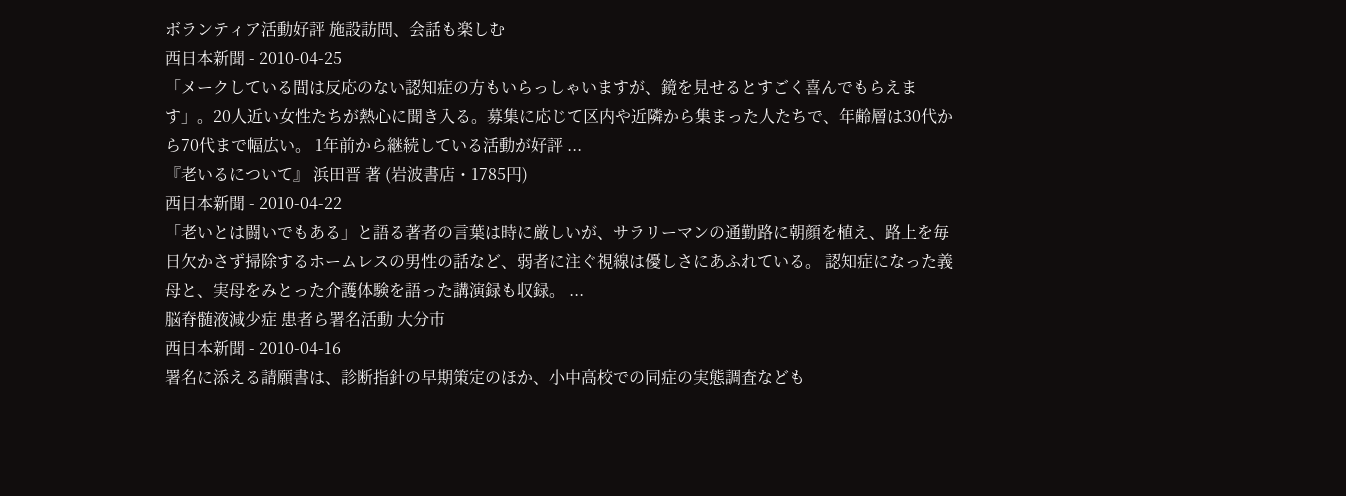ボランティア活動好評 施設訪問、会話も楽しむ
西日本新聞 - 2010-04-25
「メークしている間は反応のない認知症の方もいらっしゃいますが、鏡を見せるとすごく喜んでもらえます」。20人近い女性たちが熱心に聞き入る。募集に応じて区内や近隣から集まった人たちで、年齢層は30代から70代まで幅広い。 1年前から継続している活動が好評 ...
『老いるについて』 浜田晋 著 (岩波書店・1785円)
西日本新聞 - 2010-04-22
「老いとは闘いでもある」と語る著者の言葉は時に厳しいが、サラリーマンの通勤路に朝顔を植え、路上を毎日欠かさず掃除するホームレスの男性の話など、弱者に注ぐ視線は優しさにあふれている。 認知症になった義母と、実母をみとった介護体験を語った講演録も収録。 ...
脳脊髄液減少症 患者ら署名活動 大分市
西日本新聞 - 2010-04-16
署名に添える請願書は、診断指針の早期策定のほか、小中高校での同症の実態調査なども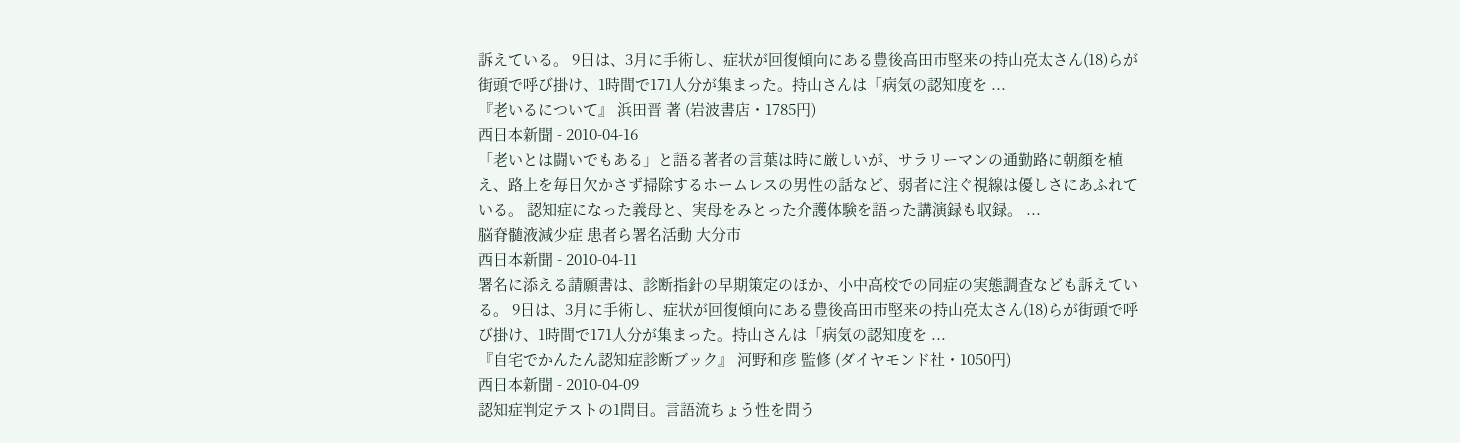訴えている。 9日は、3月に手術し、症状が回復傾向にある豊後高田市堅来の持山亮太さん(18)らが街頭で呼び掛け、1時間で171人分が集まった。持山さんは「病気の認知度を ...
『老いるについて』 浜田晋 著 (岩波書店・1785円)
西日本新聞 - 2010-04-16
「老いとは闘いでもある」と語る著者の言葉は時に厳しいが、サラリーマンの通勤路に朝顔を植え、路上を毎日欠かさず掃除するホームレスの男性の話など、弱者に注ぐ視線は優しさにあふれている。 認知症になった義母と、実母をみとった介護体験を語った講演録も収録。 ...
脳脊髄液減少症 患者ら署名活動 大分市
西日本新聞 - 2010-04-11
署名に添える請願書は、診断指針の早期策定のほか、小中高校での同症の実態調査なども訴えている。 9日は、3月に手術し、症状が回復傾向にある豊後高田市堅来の持山亮太さん(18)らが街頭で呼び掛け、1時間で171人分が集まった。持山さんは「病気の認知度を ...
『自宅でかんたん認知症診断ブック』 河野和彦 監修 (ダイヤモンド社・1050円)
西日本新聞 - 2010-04-09
認知症判定テストの1問目。言語流ちょう性を問う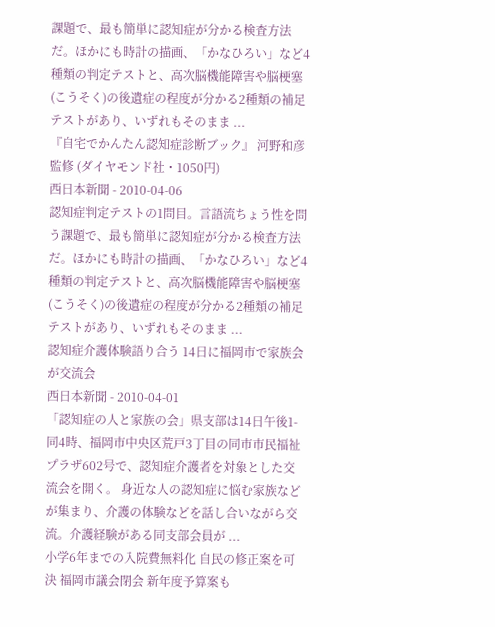課題で、最も簡単に認知症が分かる検査方法だ。ほかにも時計の描画、「かなひろい」など4種類の判定テストと、高次脳機能障害や脳梗塞(こうそく)の後遺症の程度が分かる2種類の補足テストがあり、いずれもそのまま ...
『自宅でかんたん認知症診断ブック』 河野和彦 監修 (ダイヤモンド社・1050円)
西日本新聞 - 2010-04-06
認知症判定テストの1問目。言語流ちょう性を問う課題で、最も簡単に認知症が分かる検査方法だ。ほかにも時計の描画、「かなひろい」など4種類の判定テストと、高次脳機能障害や脳梗塞(こうそく)の後遺症の程度が分かる2種類の補足テストがあり、いずれもそのまま ...
認知症介護体験語り合う 14日に福岡市で家族会が交流会
西日本新聞 - 2010-04-01
「認知症の人と家族の会」県支部は14日午後1-同4時、福岡市中央区荒戸3丁目の同市市民福祉プラザ602号で、認知症介護者を対象とした交流会を開く。 身近な人の認知症に悩む家族などが集まり、介護の体験などを話し合いながら交流。介護経験がある同支部会員が ...
小学6年までの入院費無料化 自民の修正案を可決 福岡市議会閉会 新年度予算案も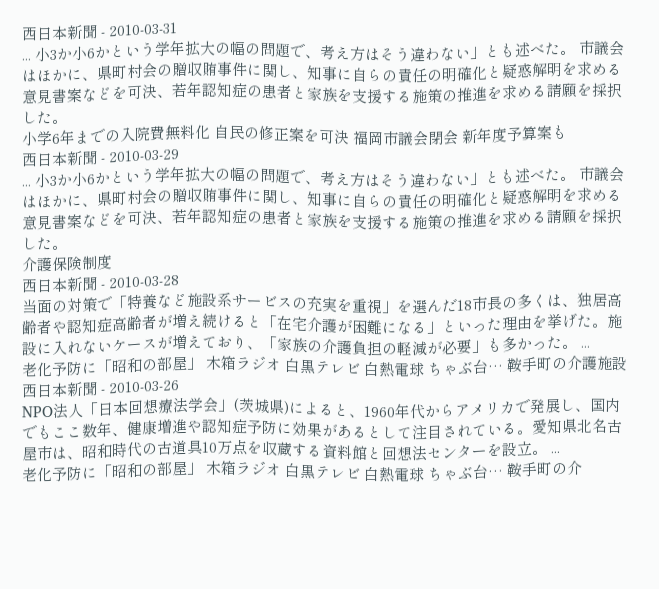西日本新聞 - 2010-03-31
... 小3か小6かという学年拡大の幅の問題で、考え方はそう違わない」とも述べた。 市議会はほかに、県町村会の贈収賄事件に関し、知事に自らの責任の明確化と疑惑解明を求める意見書案などを可決、若年認知症の患者と家族を支援する施策の推進を求める請願を採択した。
小学6年までの入院費無料化 自民の修正案を可決 福岡市議会閉会 新年度予算案も
西日本新聞 - 2010-03-29
... 小3か小6かという学年拡大の幅の問題で、考え方はそう違わない」とも述べた。 市議会はほかに、県町村会の贈収賄事件に関し、知事に自らの責任の明確化と疑惑解明を求める意見書案などを可決、若年認知症の患者と家族を支援する施策の推進を求める請願を採択した。
介護保険制度
西日本新聞 - 2010-03-28
当面の対策で「特養など施設系サービスの充実を重視」を選んだ18市長の多くは、独居高齢者や認知症高齢者が増え続けると「在宅介護が困難になる」といった理由を挙げた。施設に入れないケースが増えており、「家族の介護負担の軽減が必要」も多かった。 ...
老化予防に「昭和の部屋」 木箱ラジオ 白黒テレビ 白熱電球 ちゃぶ台… 鞍手町の介護施設
西日本新聞 - 2010-03-26
NPO法人「日本回想療法学会」(茨城県)によると、1960年代からアメリカで発展し、国内でもここ数年、健康増進や認知症予防に効果があるとして注目されている。愛知県北名古屋市は、昭和時代の古道具10万点を収蔵する資料館と回想法センターを設立。 ...
老化予防に「昭和の部屋」 木箱ラジオ 白黒テレビ 白熱電球 ちゃぶ台… 鞍手町の介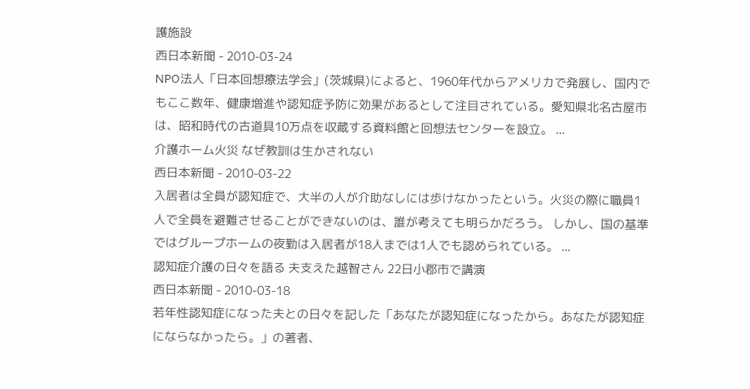護施設
西日本新聞 - 2010-03-24
NPO法人「日本回想療法学会」(茨城県)によると、1960年代からアメリカで発展し、国内でもここ数年、健康増進や認知症予防に効果があるとして注目されている。愛知県北名古屋市は、昭和時代の古道具10万点を収蔵する資料館と回想法センターを設立。 ...
介護ホーム火災 なぜ教訓は生かされない
西日本新聞 - 2010-03-22
入居者は全員が認知症で、大半の人が介助なしには歩けなかったという。火災の際に職員1人で全員を避難させることができないのは、誰が考えても明らかだろう。 しかし、国の基準ではグループホームの夜勤は入居者が18人までは1人でも認められている。 ...
認知症介護の日々を語る 夫支えた越智さん 22日小郡市で講演
西日本新聞 - 2010-03-18
若年性認知症になった夫との日々を記した「あなたが認知症になったから。あなたが認知症にならなかったら。」の著者、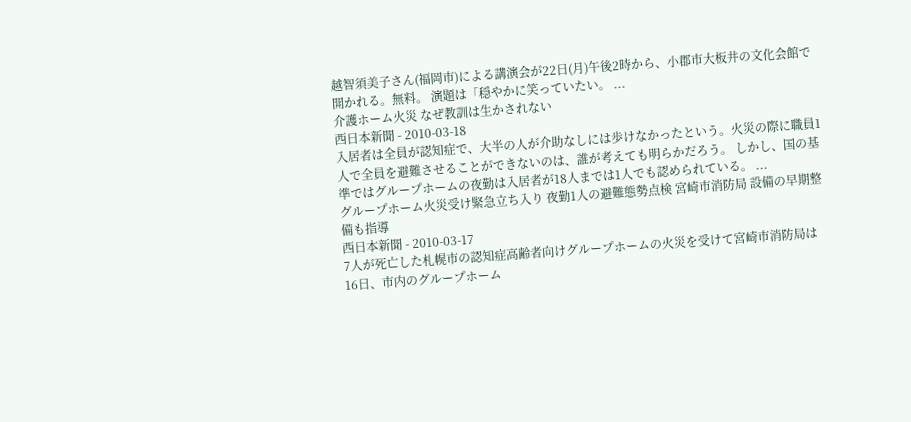越智須美子さん(福岡市)による講演会が22日(月)午後2時から、小郡市大板井の文化会館で開かれる。無料。 演題は「穏やかに笑っていたい。 ...
介護ホーム火災 なぜ教訓は生かされない
西日本新聞 - 2010-03-18
入居者は全員が認知症で、大半の人が介助なしには歩けなかったという。火災の際に職員1人で全員を避難させることができないのは、誰が考えても明らかだろう。 しかし、国の基準ではグループホームの夜勤は入居者が18人までは1人でも認められている。 ...
グループホーム火災受け緊急立ち入り 夜勤1人の避難態勢点検 宮崎市消防局 設備の早期整備も指導
西日本新聞 - 2010-03-17
7人が死亡した札幌市の認知症高齢者向けグループホームの火災を受けて宮崎市消防局は16日、市内のグループホーム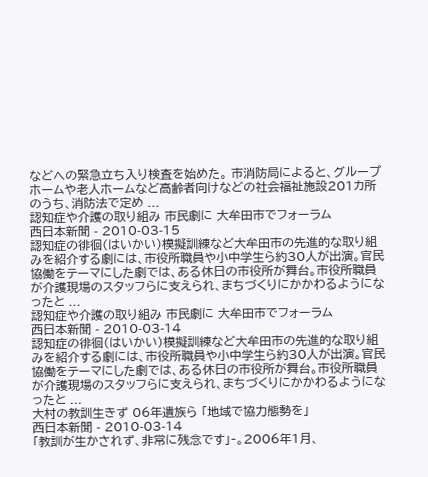などへの緊急立ち入り検査を始めた。 市消防局によると、グループホームや老人ホームなど高齢者向けなどの社会福祉施設201カ所のうち、消防法で定め ...
認知症や介護の取り組み 市民劇に 大牟田市でフォーラム
西日本新聞 - 2010-03-15
認知症の徘徊(はいかい)模擬訓練など大牟田市の先進的な取り組みを紹介する劇には、市役所職員や小中学生ら約30人が出演。官民協働をテーマにした劇では、ある休日の市役所が舞台。市役所職員が介護現場のスタッフらに支えられ、まちづくりにかかわるようになったと ...
認知症や介護の取り組み 市民劇に 大牟田市でフォーラム
西日本新聞 - 2010-03-14
認知症の徘徊(はいかい)模擬訓練など大牟田市の先進的な取り組みを紹介する劇には、市役所職員や小中学生ら約30人が出演。官民協働をテーマにした劇では、ある休日の市役所が舞台。市役所職員が介護現場のスタッフらに支えられ、まちづくりにかかわるようになったと ...
大村の教訓生きず 06年遺族ら 「地域で協力態勢を」
西日本新聞 - 2010-03-14
「教訓が生かされず、非常に残念です」‐。2006年1月、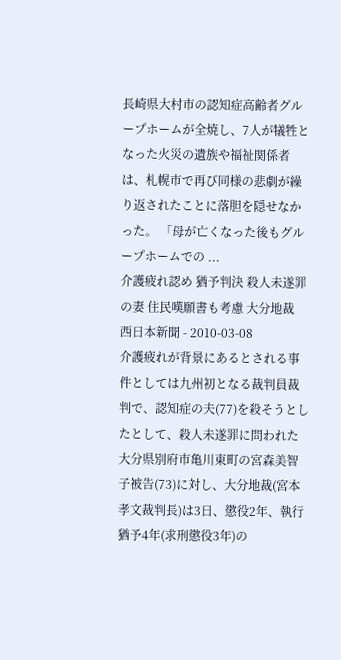長崎県大村市の認知症高齢者グループホームが全焼し、7人が犠牲となった火災の遺族や福祉関係者は、札幌市で再び同様の悲劇が繰り返されたことに落胆を隠せなかった。 「母が亡くなった後もグループホームでの ...
介護疲れ認め 猶予判決 殺人未遂罪の妻 住民嘆願書も考慮 大分地裁
西日本新聞 - 2010-03-08
介護疲れが背景にあるとされる事件としては九州初となる裁判員裁判で、認知症の夫(77)を殺そうとしたとして、殺人未遂罪に問われた大分県別府市亀川東町の宮森美智子被告(73)に対し、大分地裁(宮本孝文裁判長)は3日、懲役2年、執行猶予4年(求刑懲役3年)の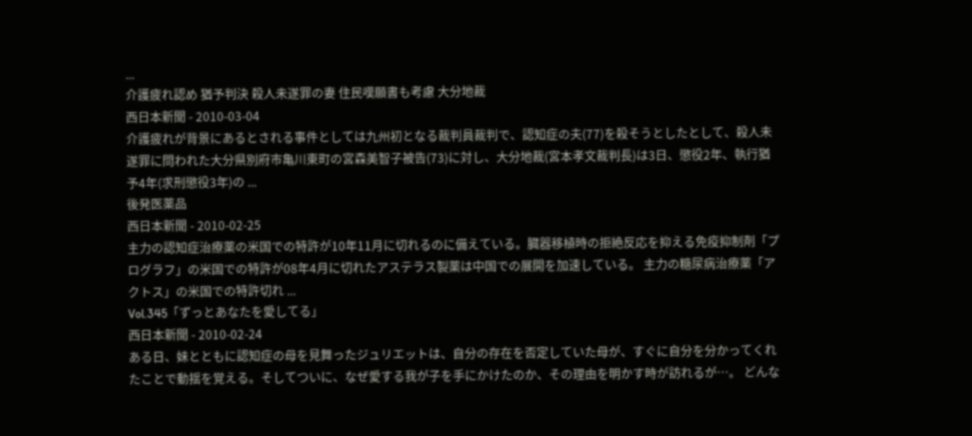...
介護疲れ認め 猶予判決 殺人未遂罪の妻 住民嘆願書も考慮 大分地裁
西日本新聞 - 2010-03-04
介護疲れが背景にあるとされる事件としては九州初となる裁判員裁判で、認知症の夫(77)を殺そうとしたとして、殺人未遂罪に問われた大分県別府市亀川東町の宮森美智子被告(73)に対し、大分地裁(宮本孝文裁判長)は3日、懲役2年、執行猶予4年(求刑懲役3年)の ...
後発医薬品
西日本新聞 - 2010-02-25
主力の認知症治療薬の米国での特許が10年11月に切れるのに備えている。臓器移植時の拒絶反応を抑える免疫抑制剤「プログラフ」の米国での特許が08年4月に切れたアステラス製薬は中国での展開を加速している。 主力の糖尿病治療薬「アクトス」の米国での特許切れ ...
Vol.345「ずっとあなたを愛してる」
西日本新聞 - 2010-02-24
ある日、妹とともに認知症の母を見舞ったジュリエットは、自分の存在を否定していた母が、すぐに自分を分かってくれたことで動揺を覚える。そしてついに、なぜ愛する我が子を手にかけたのか、その理由を明かす時が訪れるが…。 どんな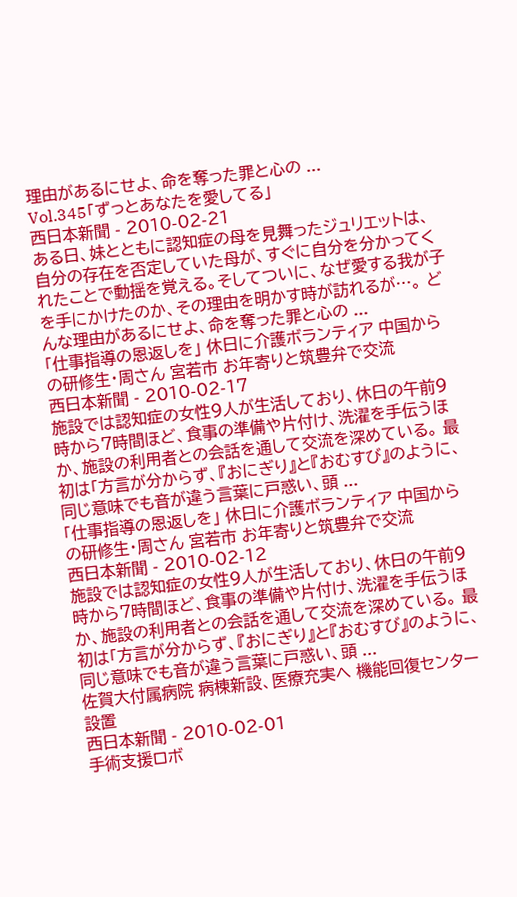理由があるにせよ、命を奪った罪と心の ...
Vol.345「ずっとあなたを愛してる」
西日本新聞 - 2010-02-21
ある日、妹とともに認知症の母を見舞ったジュリエットは、自分の存在を否定していた母が、すぐに自分を分かってくれたことで動揺を覚える。そしてついに、なぜ愛する我が子を手にかけたのか、その理由を明かす時が訪れるが…。 どんな理由があるにせよ、命を奪った罪と心の ...
「仕事指導の恩返しを」 休日に介護ボランティア 中国からの研修生・周さん 宮若市 お年寄りと筑豊弁で交流
西日本新聞 - 2010-02-17
施設では認知症の女性9人が生活しており、休日の午前9時から7時間ほど、食事の準備や片付け、洗濯を手伝うほか、施設の利用者との会話を通して交流を深めている。 最初は「方言が分からず、『おにぎり』と『おむすび』のように、同じ意味でも音が違う言葉に戸惑い、頭 ...
「仕事指導の恩返しを」 休日に介護ボランティア 中国からの研修生・周さん 宮若市 お年寄りと筑豊弁で交流
西日本新聞 - 2010-02-12
施設では認知症の女性9人が生活しており、休日の午前9時から7時間ほど、食事の準備や片付け、洗濯を手伝うほか、施設の利用者との会話を通して交流を深めている。 最初は「方言が分からず、『おにぎり』と『おむすび』のように、同じ意味でも音が違う言葉に戸惑い、頭 ...
佐賀大付属病院 病棟新設、医療充実へ 機能回復センター設置
西日本新聞 - 2010-02-01
手術支援ロボ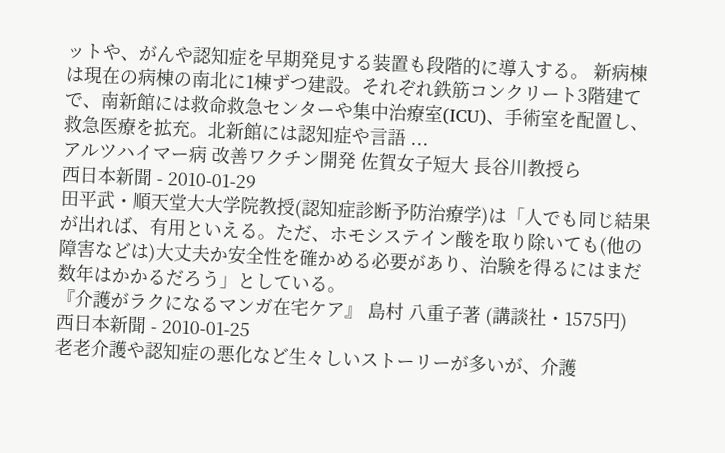ットや、がんや認知症を早期発見する装置も段階的に導入する。 新病棟は現在の病棟の南北に1棟ずつ建設。それぞれ鉄筋コンクリート3階建てで、南新館には救命救急センターや集中治療室(ICU)、手術室を配置し、救急医療を拡充。北新館には認知症や言語 ...
アルツハイマー病 改善ワクチン開発 佐賀女子短大 長谷川教授ら
西日本新聞 - 2010-01-29
田平武・順天堂大大学院教授(認知症診断予防治療学)は「人でも同じ結果が出れば、有用といえる。ただ、ホモシステイン酸を取り除いても(他の障害などは)大丈夫か安全性を確かめる必要があり、治験を得るにはまだ数年はかかるだろう」としている。
『介護がラクになるマンガ在宅ケア』 島村 八重子著 (講談社・1575円)
西日本新聞 - 2010-01-25
老老介護や認知症の悪化など生々しいストーリーが多いが、介護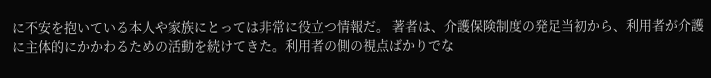に不安を抱いている本人や家族にとっては非常に役立つ情報だ。 著者は、介護保険制度の発足当初から、利用者が介護に主体的にかかわるための活動を続けてきた。利用者の側の視点ばかりでな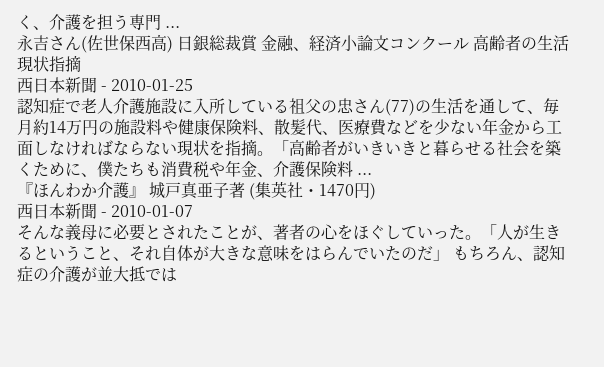く、介護を担う専門 ...
永吉さん(佐世保西高) 日銀総裁賞 金融、経済小論文コンクール 高齢者の生活現状指摘
西日本新聞 - 2010-01-25
認知症で老人介護施設に入所している祖父の忠さん(77)の生活を通して、毎月約14万円の施設料や健康保険料、散髪代、医療費などを少ない年金から工面しなければならない現状を指摘。「高齢者がいきいきと暮らせる社会を築くために、僕たちも消費税や年金、介護保険料 ...
『ほんわか介護』 城戸真亜子著 (集英社・1470円)
西日本新聞 - 2010-01-07
そんな義母に必要とされたことが、著者の心をほぐしていった。「人が生きるということ、それ自体が大きな意味をはらんでいたのだ」 もちろん、認知症の介護が並大抵では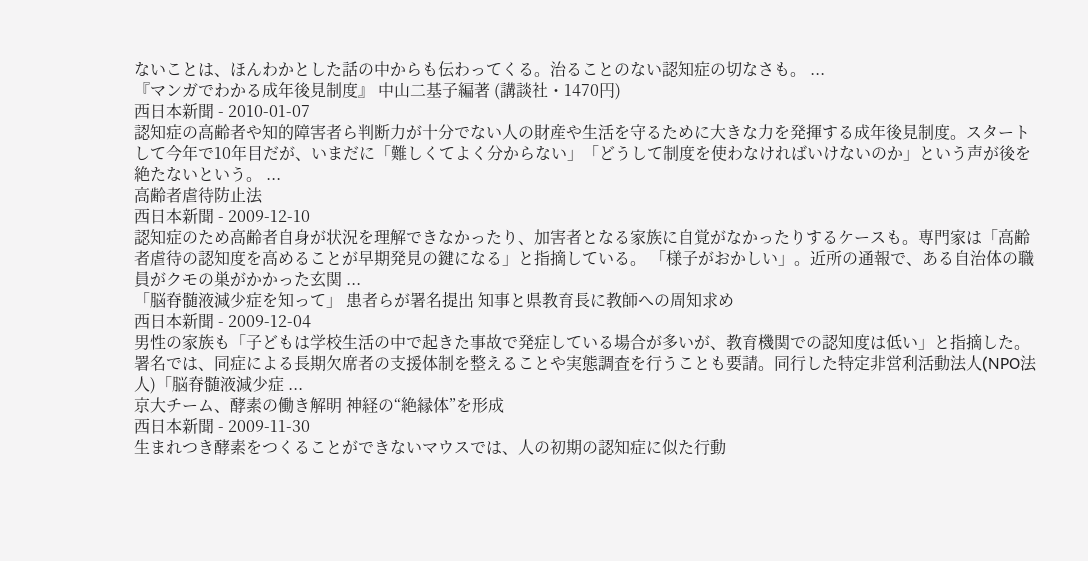ないことは、ほんわかとした話の中からも伝わってくる。治ることのない認知症の切なさも。 ...
『マンガでわかる成年後見制度』 中山二基子編著 (講談社・1470円)
西日本新聞 - 2010-01-07
認知症の高齢者や知的障害者ら判断力が十分でない人の財産や生活を守るために大きな力を発揮する成年後見制度。スタートして今年で10年目だが、いまだに「難しくてよく分からない」「どうして制度を使わなければいけないのか」という声が後を絶たないという。 ...
高齢者虐待防止法
西日本新聞 - 2009-12-10
認知症のため高齢者自身が状況を理解できなかったり、加害者となる家族に自覚がなかったりするケースも。専門家は「高齢者虐待の認知度を高めることが早期発見の鍵になる」と指摘している。 「様子がおかしい」。近所の通報で、ある自治体の職員がクモの巣がかかった玄関 ...
「脳脊髄液減少症を知って」 患者らが署名提出 知事と県教育長に教師への周知求め
西日本新聞 - 2009-12-04
男性の家族も「子どもは学校生活の中で起きた事故で発症している場合が多いが、教育機関での認知度は低い」と指摘した。 署名では、同症による長期欠席者の支援体制を整えることや実態調査を行うことも要請。同行した特定非営利活動法人(NPO法人)「脳脊髄液減少症 ...
京大チーム、酵素の働き解明 神経の“絶縁体”を形成
西日本新聞 - 2009-11-30
生まれつき酵素をつくることができないマウスでは、人の初期の認知症に似た行動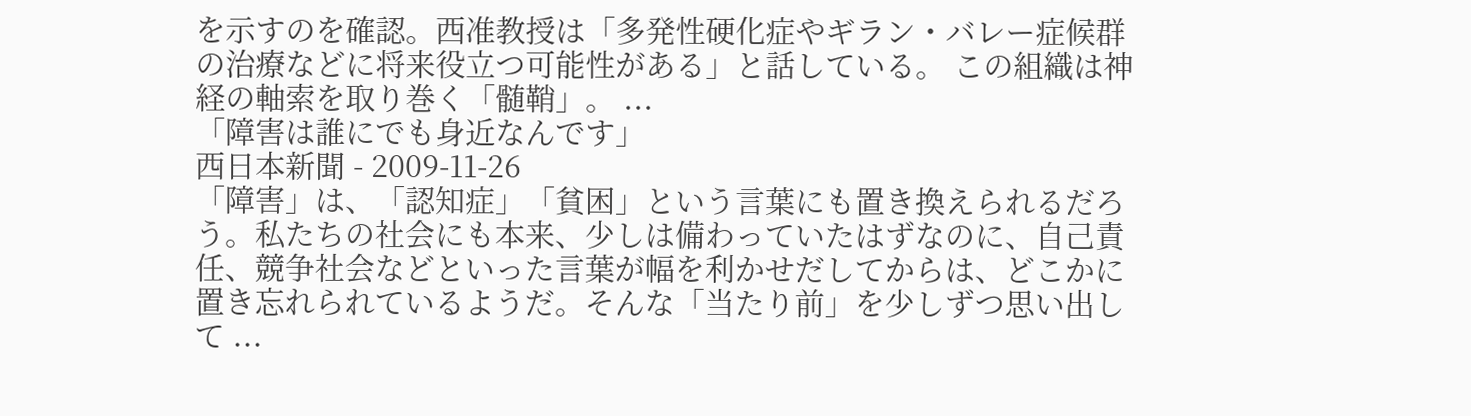を示すのを確認。西准教授は「多発性硬化症やギラン・バレー症候群の治療などに将来役立つ可能性がある」と話している。 この組織は神経の軸索を取り巻く「髄鞘」。 ...
「障害は誰にでも身近なんです」
西日本新聞 - 2009-11-26
「障害」は、「認知症」「貧困」という言葉にも置き換えられるだろう。私たちの社会にも本来、少しは備わっていたはずなのに、自己責任、競争社会などといった言葉が幅を利かせだしてからは、どこかに置き忘れられているようだ。そんな「当たり前」を少しずつ思い出して ...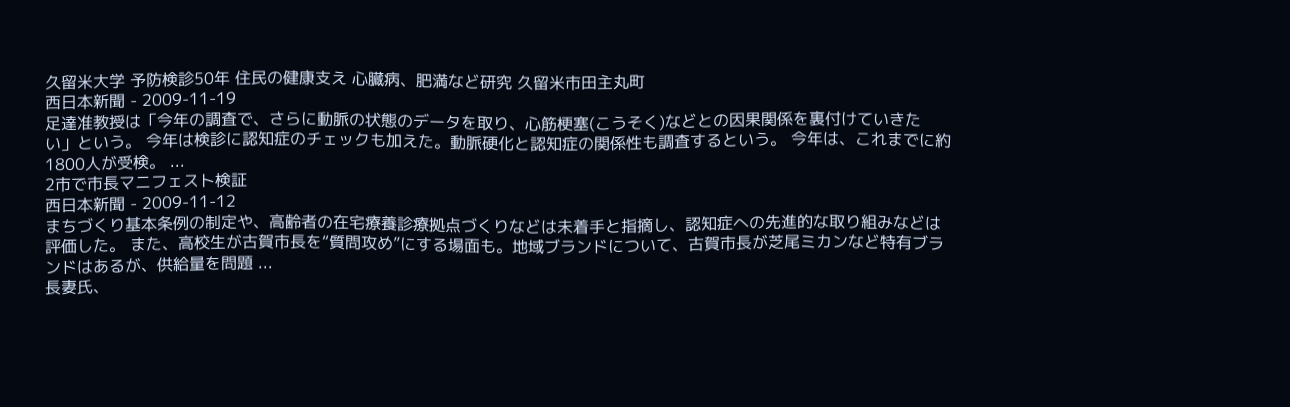久留米大学 予防検診50年 住民の健康支え 心臓病、肥満など研究 久留米市田主丸町
西日本新聞 - 2009-11-19
足達准教授は「今年の調査で、さらに動脈の状態のデータを取り、心筋梗塞(こうそく)などとの因果関係を裏付けていきたい」という。 今年は検診に認知症のチェックも加えた。動脈硬化と認知症の関係性も調査するという。 今年は、これまでに約1800人が受検。 ...
2市で市長マニフェスト検証
西日本新聞 - 2009-11-12
まちづくり基本条例の制定や、高齢者の在宅療養診療拠点づくりなどは未着手と指摘し、認知症への先進的な取り組みなどは評価した。 また、高校生が古賀市長を“質問攻め”にする場面も。地域ブランドについて、古賀市長が芝尾ミカンなど特有ブランドはあるが、供給量を問題 ...
長妻氏、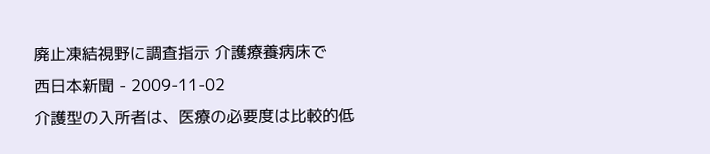廃止凍結視野に調査指示 介護療養病床で
西日本新聞 - 2009-11-02
介護型の入所者は、医療の必要度は比較的低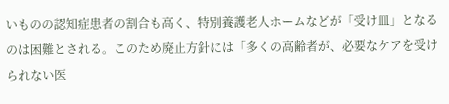いものの認知症患者の割合も高く、特別養護老人ホームなどが「受け皿」となるのは困難とされる。このため廃止方針には「多くの高齢者が、必要なケアを受けられない医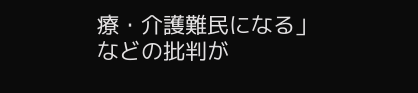療・介護難民になる」などの批判が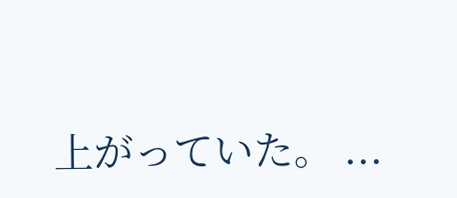上がっていた。 ...